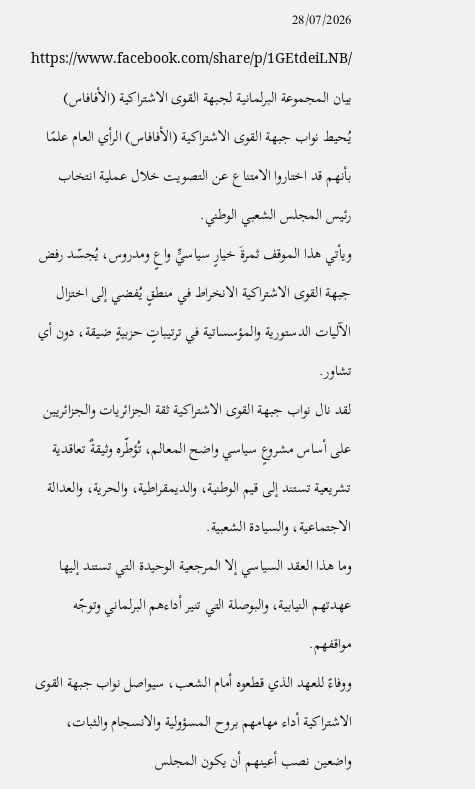28/07/2026
https://www.facebook.com/share/p/1GEtdeiLNB/
بيان المجموعة البرلمانية لجبهة القوى الاشتراكية (الأفافاس)
يُحيط نواب جبهة القوى الاشتراكية (الأفافاس) الرأي العام علمًا بأنهم قد اختاروا الامتناع عن التصويت خلال عملية انتخاب رئيس المجلس الشعبي الوطني.
ويأتي هذا الموقف ثمرةَ خيارٍ سياسيٍّ واعٍ ومدروس، يُجسّد رفض جبهة القوى الاشتراكية الانخراط في منطقٍ يُفضي إلى اختزال الآليات الدستورية والمؤسساتية في ترتيباتٍ حزبيةٍ ضيقة، دون أي تشاور.
لقد نال نواب جبهة القوى الاشتراكية ثقة الجزائريات والجزائريين على أساس مشروعٍ سياسي واضح المعالم، تُؤطّره وثيقةٌ تعاقدية تشريعية تستند إلى قيم الوطنية، والديمقراطية، والحرية، والعدالة الاجتماعية، والسيادة الشعبية.
وما هذا العقد السياسي إلا المرجعية الوحيدة التي تستند إليها عهدتهم النيابية، والبوصلة التي تنير أداءهم البرلماني وتوجّه مواقفهم.
ووفاءً للعهد الذي قطعوه أمام الشعب، سيواصل نواب جبهة القوى الاشتراكية أداء مهامهم بروح المسؤولية والانسجام والثبات، واضعين نصب أعينهم أن يكون المجلس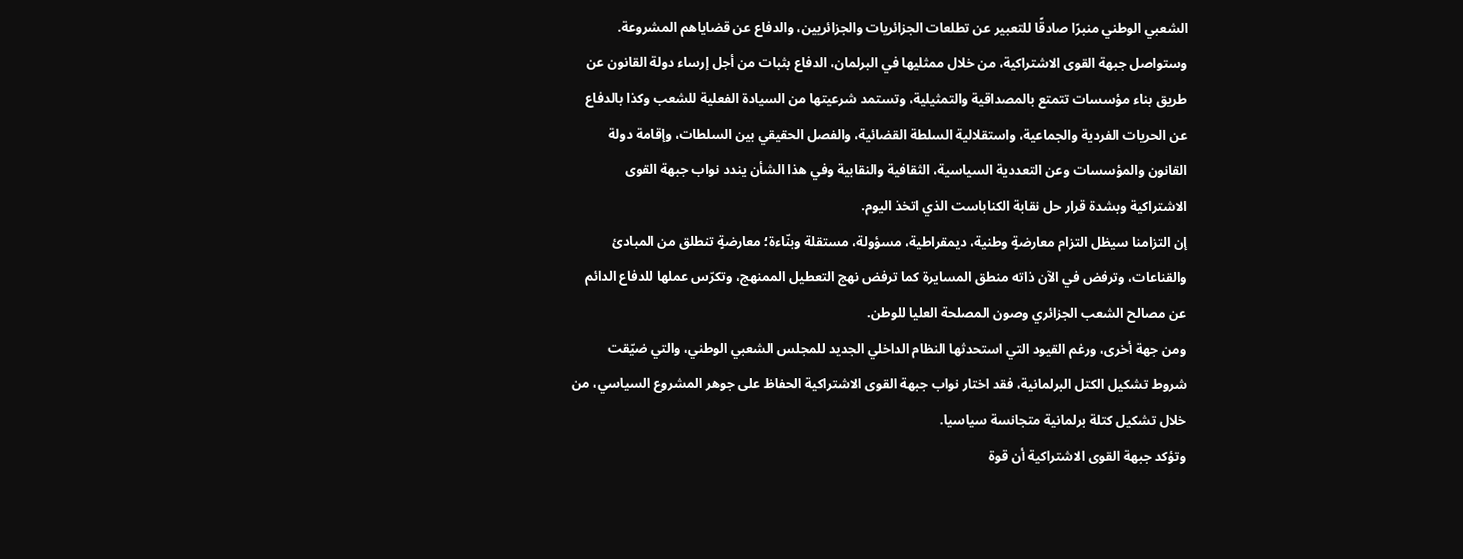الشعبي الوطني منبرًا صادقًا للتعبير عن تطلعات الجزائريات والجزائريين، والدفاع عن قضاياهم المشروعة.
وستواصل جبهة القوى الاشتراكية، من خلال ممثليها في البرلمان، الدفاع بثبات من أجل إرساء دولة القانون عن طريق بناء مؤسسات تتمتع بالمصداقية والتمثيلية، وتستمد شرعيتها من السيادة الفعلية للشعب وكذا بالدفاع عن الحريات الفردية والجماعية، واستقلالية السلطة القضائية، والفصل الحقيقي بين السلطات، وإقامة دولة القانون والمؤسسات وعن التعددية السياسية، الثقافية والنقابية وفي هذا الشأن يندد نواب جبهة القوى الاشتراكية وبشدة قرار حل نقابة الكناباست الذي اتخذ اليوم.
إن التزامنا سيظل التزام معارضةٍ وطنية، ديمقراطية، مسؤولة، مستقلة وبنّاءة؛ معارضةٍ تنطلق من المبادئ والقناعات، وترفض في الآن ذاته منطق المسايرة كما ترفض نهج التعطيل الممنهج، وتكرّس عملها للدفاع الدائم عن مصالح الشعب الجزائري وصون المصلحة العليا للوطن.
ومن جهة أخرى، ورغم القيود التي استحدثها النظام الداخلي الجديد للمجلس الشعبي الوطني، والتي ضيّقت شروط تشكيل الكتل البرلمانية، فقد اختار نواب جبهة القوى الاشتراكية الحفاظ على جوهر المشروع السياسي، من خلال تشكيل كتلة برلمانية متجانسة سياسيا.
وتؤكد جبهة القوى الاشتراكية أن قوة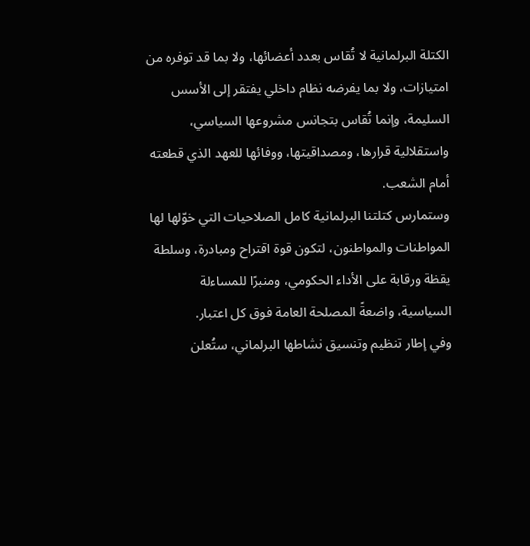الكتلة البرلمانية لا تُقاس بعدد أعضائها، ولا بما قد توفره من امتيازات، ولا بما يفرضه نظام داخلي يفتقر إلى الأسس السليمة، وإنما تُقاس بتجانس مشروعها السياسي، واستقلالية قرارها، ومصداقيتها، ووفائها للعهد الذي قطعته أمام الشعب.
وستمارس كتلتنا البرلمانية كامل الصلاحيات التي خوّلها لها المواطنات والمواطنون، لتكون قوة اقتراح ومبادرة، وسلطة يقظة ورقابة على الأداء الحكومي، ومنبرًا للمساءلة السياسية، واضعةً المصلحة العامة فوق كل اعتبار.
وفي إطار تنظيم وتنسيق نشاطها البرلماني، ستُعلن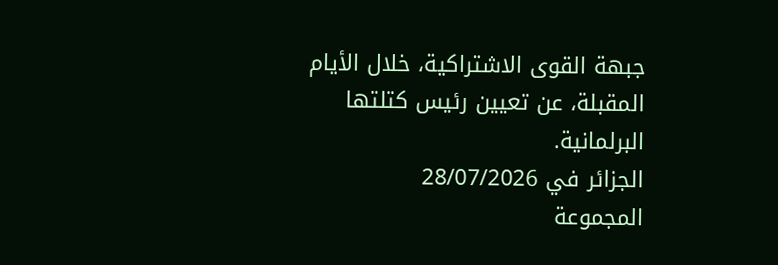جبهة القوى الاشتراكية، خلال الأيام المقبلة، عن تعيين رئيس كتلتها البرلمانية.
الجزائر في 28/07/2026
المجموعة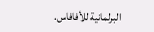البرلمانية للأفافاس.